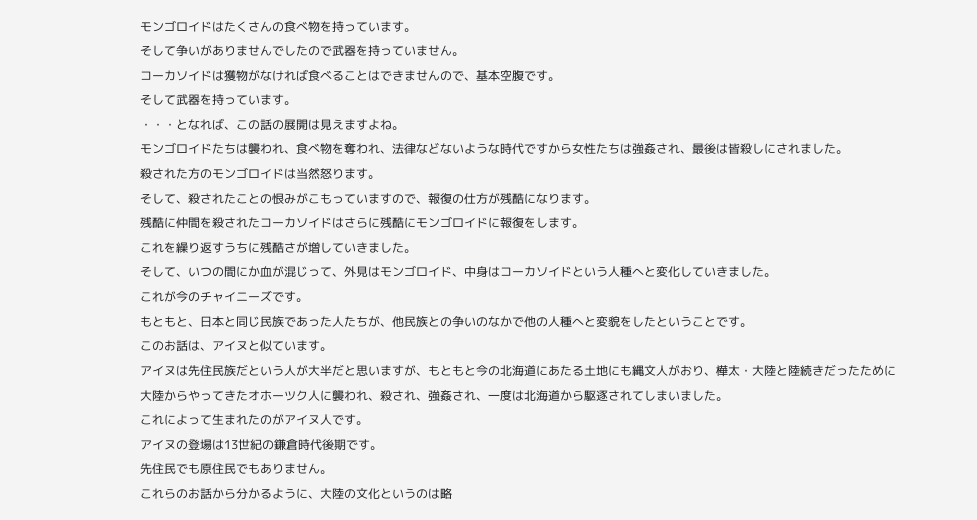モンゴロイドはたくさんの食べ物を持っています。
そして争いがありませんでしたので武器を持っていません。
コーカソイドは獲物がなければ食べることはできませんので、基本空腹です。
そして武器を持っています。
・・・となれば、この話の展開は見えますよね。
モンゴロイドたちは襲われ、食べ物を奪われ、法律などないような時代ですから女性たちは強姦され、最後は皆殺しにされました。
殺された方のモンゴロイドは当然怒ります。
そして、殺されたことの恨みがこもっていますので、報復の仕方が残酷になります。
残酷に仲間を殺されたコーカソイドはさらに残酷にモンゴロイドに報復をします。
これを繰り返すうちに残酷さが増していきました。
そして、いつの間にか血が混じって、外見はモンゴロイド、中身はコーカソイドという人種へと変化していきました。
これが今のチャイニーズです。
もともと、日本と同じ民族であった人たちが、他民族との争いのなかで他の人種へと変貌をしたということです。
このお話は、アイヌと似ています。
アイヌは先住民族だという人が大半だと思いますが、もともと今の北海道にあたる土地にも縄文人がおり、樺太・大陸と陸続きだったために大陸からやってきたオホーツク人に襲われ、殺され、強姦され、一度は北海道から駆逐されてしまいました。
これによって生まれたのがアイヌ人です。
アイヌの登場は13世紀の鎌倉時代後期です。
先住民でも原住民でもありません。
これらのお話から分かるように、大陸の文化というのは略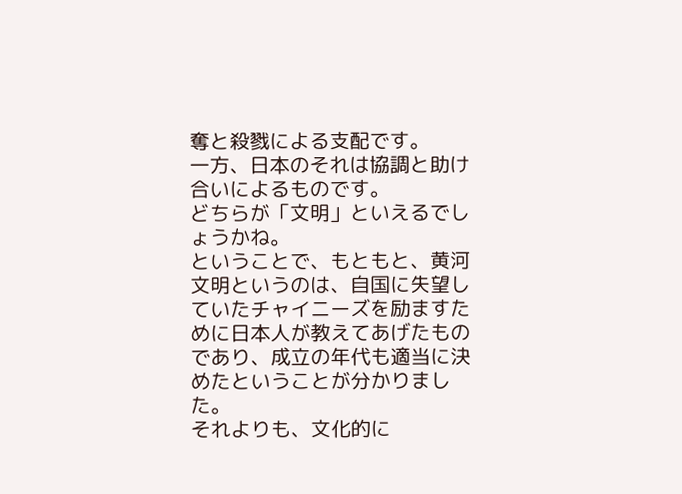奪と殺戮による支配です。
一方、日本のそれは協調と助け合いによるものです。
どちらが「文明」といえるでしょうかね。
ということで、もともと、黄河文明というのは、自国に失望していたチャイニーズを励ますために日本人が教えてあげたものであり、成立の年代も適当に決めたということが分かりました。
それよりも、文化的に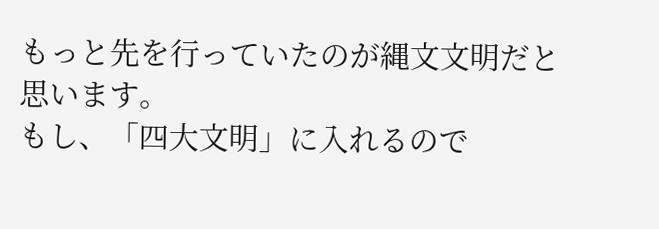もっと先を行っていたのが縄文文明だと思います。
もし、「四大文明」に入れるので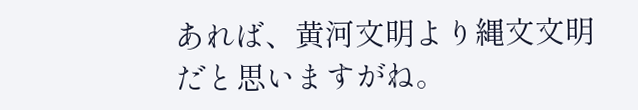あれば、黄河文明より縄文文明だと思いますがね。